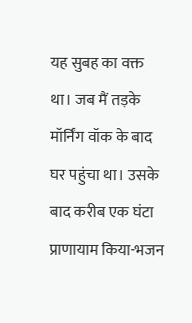यह सुबह का वक्त था। जब मैं तड़के मॉर्निंग वॉक के बाद घर पहुंचा था। उसके बाद करीब एक घंटा प्राणायाम किया-भजन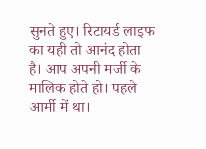सुनते हुए। रिटायर्ड लाइफ का यही तो आनंद होता है। आप अपनी मर्जी के मालिक होते हो। पहले आर्मी में था।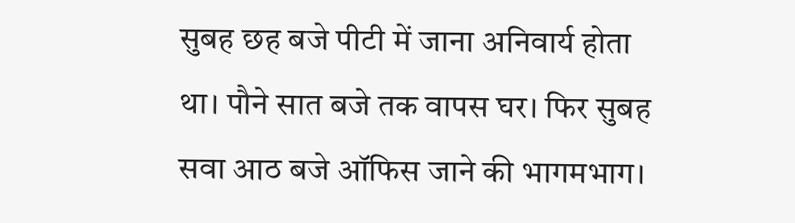सुबह छह बजे पीटी में जाना अनिवार्य होता था। पौने सात बजे तक वापस घर। फिर सुबह सवा आठ बजे ऑफिस जाने की भागमभाग।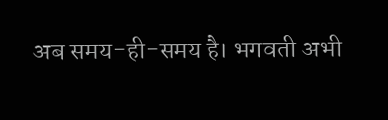अब समय-ही-समय है। भगवती अभी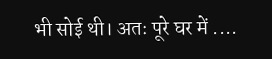भी सोई थी। अतः पूरे घर में ....